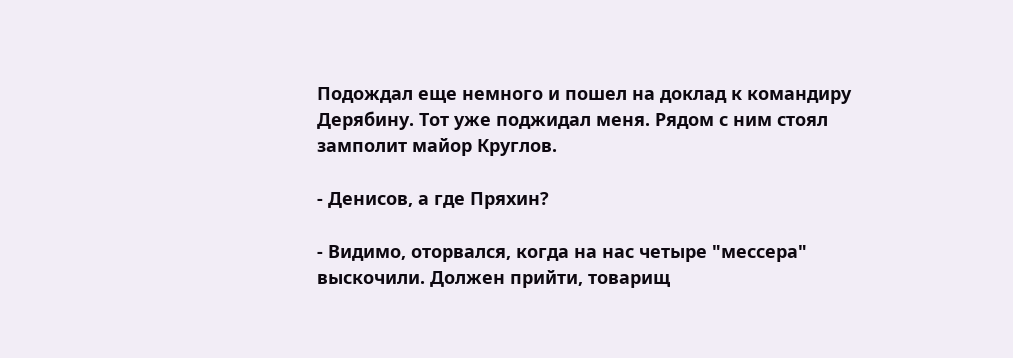Подождал еще немного и пошел на доклад к командиру Дерябину. Тот уже поджидал меня. Рядом с ним стоял замполит майор Круглов.

- Денисов, а где Пряхин?

- Видимо, оторвался, когда на нас четыре "мессера" выскочили. Должен прийти, товарищ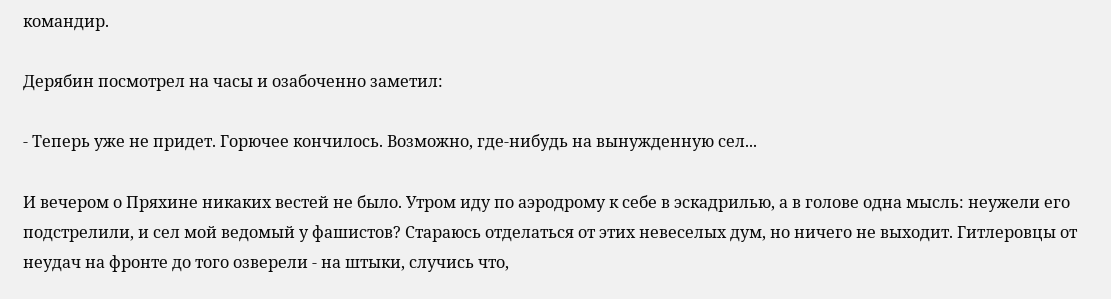командир.

Дерябин посмотрел на часы и озабоченно заметил:

- Теперь уже не придет. Горючее кончилось. Возможно, где-нибудь на вынужденную сел...

И вечером о Пряхине никаких вестей не было. Утром иду по аэродрому к себе в эскадрилью, а в голове одна мысль: неужели его подстрелили, и сел мой ведомый у фашистов? Стараюсь отделаться от этих невеселых дум, но ничего не выходит. Гитлеровцы от неудач на фронте до того озверели - на штыки, случись что,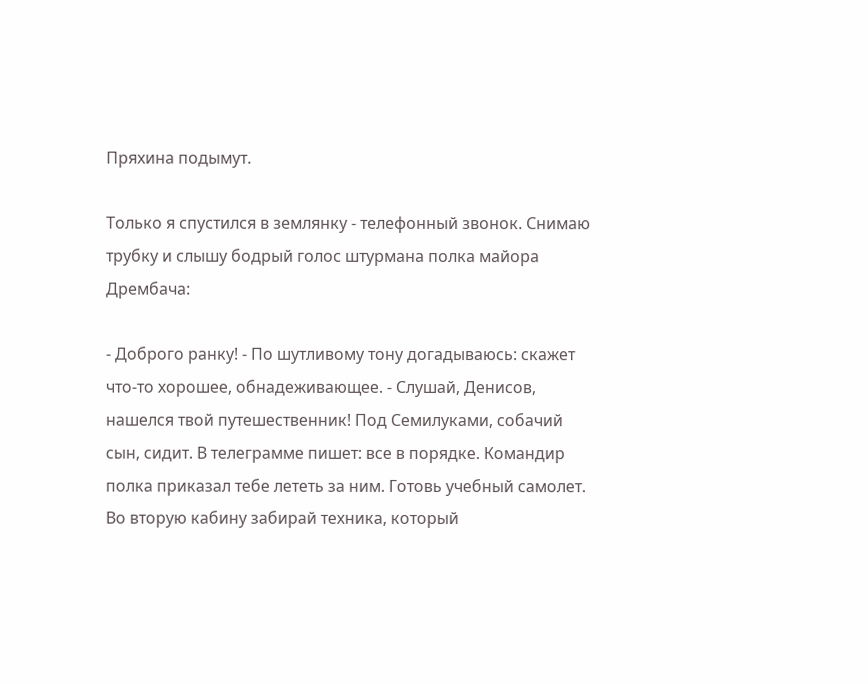Пряхина подымут.

Только я спустился в землянку - телефонный звонок. Снимаю трубку и слышу бодрый голос штурмана полка майора Дрембача:

- Доброго ранку! - По шутливому тону догадываюсь: скажет что-то хорошее, обнадеживающее. - Слушай, Денисов, нашелся твой путешественник! Под Семилуками, собачий сын, сидит. В телеграмме пишет: все в порядке. Командир полка приказал тебе лететь за ним. Готовь учебный самолет. Во вторую кабину забирай техника, который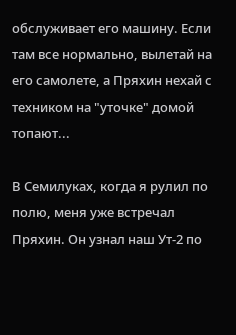обслуживает его машину. Если там все нормально, вылетай на его самолете, а Пряхин нехай с техником на "уточке" домой топают...

В Семилуках, когда я рулил по полю, меня уже встречал Пряхин. Он узнал наш Ут-2 по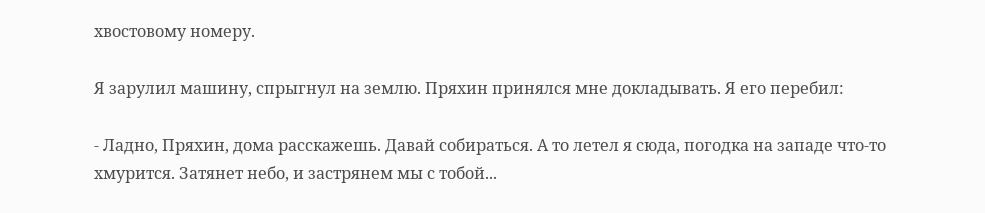хвостовому номеру.

Я зарулил машину, спрыгнул на землю. Пряхин принялся мне докладывать. Я его перебил:

- Ладно, Пряхин, дома расскажешь. Давай собираться. А то летел я сюда, погодка на западе что-то хмурится. Затянет небо, и застрянем мы с тобой...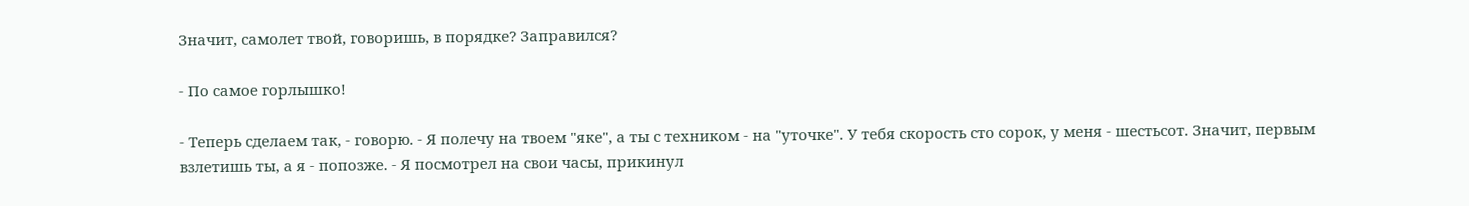Значит, самолет твой, говоришь, в порядке? Заправился?

- По самое горлышко!

- Теперь сделаем так, - говорю. - Я полечу на твоем "яке", а ты с техником - на "уточке". У тебя скорость сто сорок, у меня - шестьсот. Значит, первым взлетишь ты, а я - попозже. - Я посмотрел на свои часы, прикинул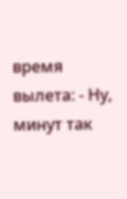время вылета: - Ну, минут так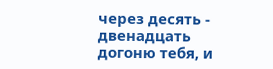через десять - двенадцать догоню тебя, и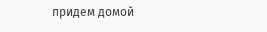придем домой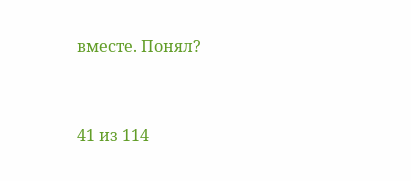вместе. Понял?



41 из 114